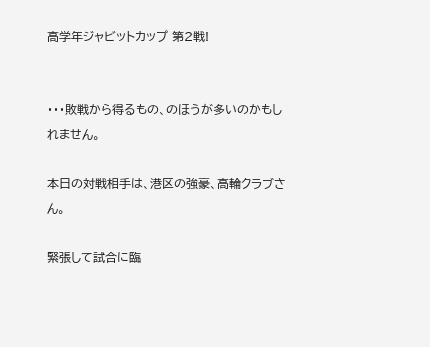高学年ジャビットカップ 第2戦!


・・・敗戦から得るもの、のほうが多いのかもしれません。

本日の対戦相手は、港区の強豪、高輪クラブさん。

緊張して試合に臨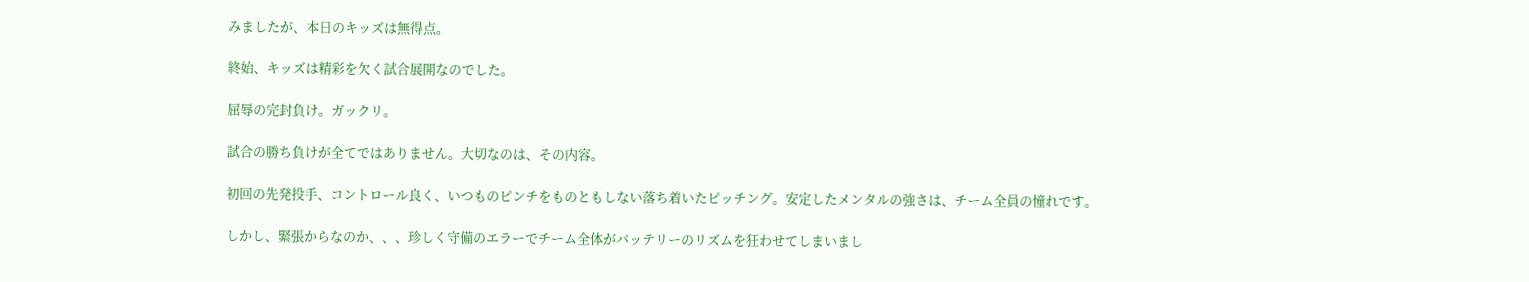みましたが、本日のキッズは無得点。

終始、キッズは精彩を欠く試合展開なのでした。

屈辱の完封負け。ガックリ。

試合の勝ち負けが全てではありません。大切なのは、その内容。

初回の先発投手、コントロール良く、いつものピンチをものともしない落ち着いたピッチング。安定したメンタルの強さは、チーム全員の憧れです。

しかし、緊張からなのか、、、珍しく守備のエラーでチーム全体がバッテリーのリズムを狂わせてしまいまし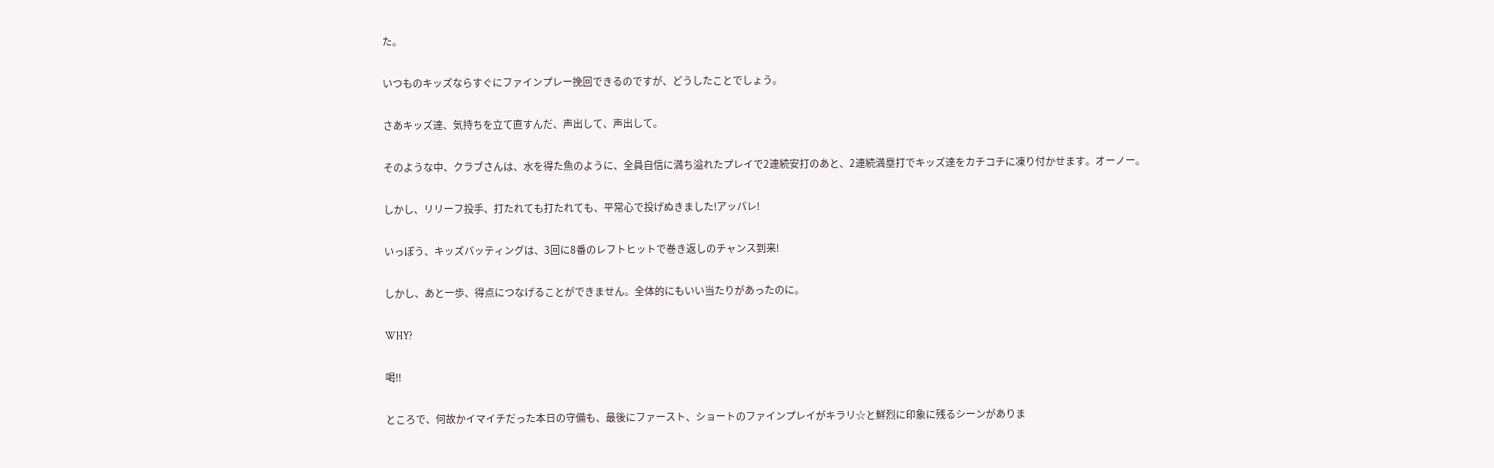た。

いつものキッズならすぐにファインプレー挽回できるのですが、どうしたことでしょう。

さあキッズ達、気持ちを立て直すんだ、声出して、声出して。

そのような中、クラブさんは、水を得た魚のように、全員自信に満ち溢れたプレイで2連続安打のあと、2連続満塁打でキッズ達をカチコチに凍り付かせます。オーノー。

しかし、リリーフ投手、打たれても打たれても、平常心で投げぬきました!アッパレ!

いっぽう、キッズバッティングは、3回に8番のレフトヒットで巻き返しのチャンス到来!

しかし、あと一歩、得点につなげることができません。全体的にもいい当たりがあったのに。

WHY?

喝!!

ところで、何故かイマイチだった本日の守備も、最後にファースト、ショートのファインプレイがキラリ☆と鮮烈に印象に残るシーンがありま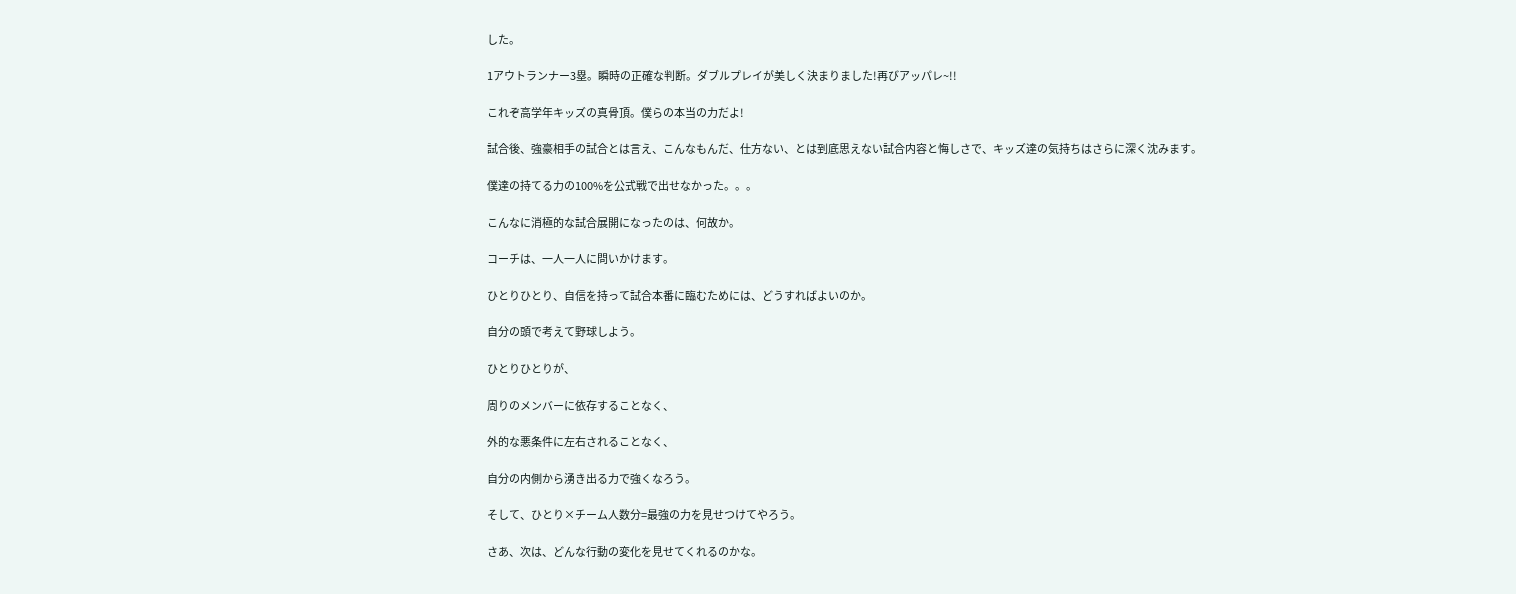した。

1アウトランナー3塁。瞬時の正確な判断。ダブルプレイが美しく決まりました!再びアッパレ~!!

これぞ高学年キッズの真骨頂。僕らの本当の力だよ!

試合後、強豪相手の試合とは言え、こんなもんだ、仕方ない、とは到底思えない試合内容と悔しさで、キッズ達の気持ちはさらに深く沈みます。

僕達の持てる力の100%を公式戦で出せなかった。。。

こんなに消極的な試合展開になったのは、何故か。

コーチは、一人一人に問いかけます。

ひとりひとり、自信を持って試合本番に臨むためには、どうすればよいのか。

自分の頭で考えて野球しよう。

ひとりひとりが、

周りのメンバーに依存することなく、

外的な悪条件に左右されることなく、

自分の内側から湧き出る力で強くなろう。

そして、ひとり×チーム人数分=最強の力を見せつけてやろう。

さあ、次は、どんな行動の変化を見せてくれるのかな。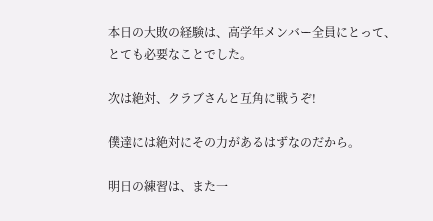本日の大敗の経験は、高学年メンバー全員にとって、とても必要なことでした。

次は絶対、クラブさんと互角に戦うぞ!

僕達には絶対にその力があるはずなのだから。

明日の練習は、また一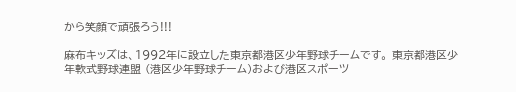から笑顔で頑張ろう!!!

麻布キッズは、1992年に設立した東京都港区少年野球チームです。 東京都港区少年軟式野球連盟 (港区少年野球チーム)および港区スポーツ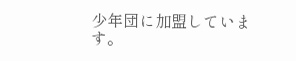少年団に加盟しています。